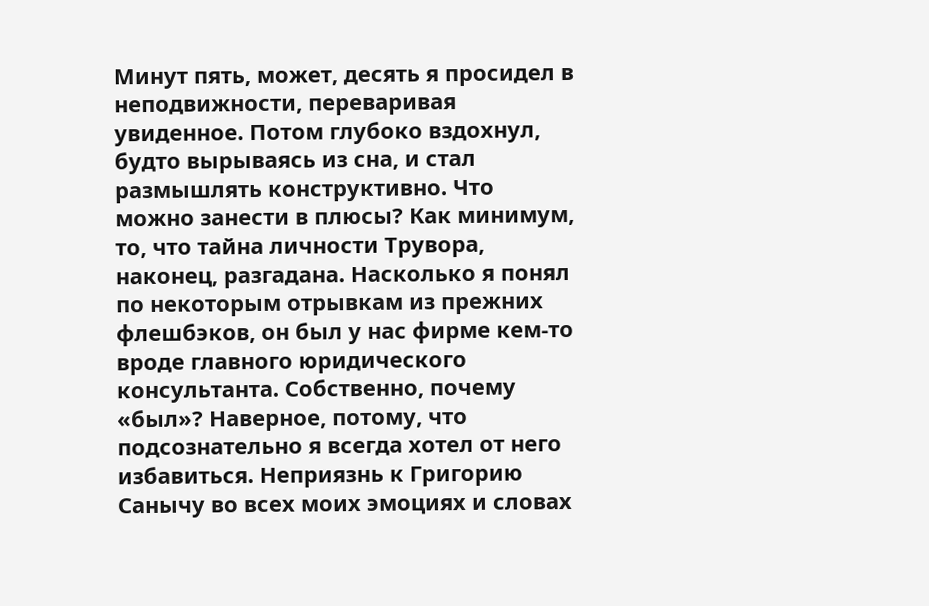Минут пять, может, десять я просидел в неподвижности, переваривая увиденное. Потом глубоко вздохнул, будто вырываясь из сна, и стал размышлять конструктивно. Что можно занести в плюсы? Как минимум, то, что тайна личности Трувора, наконец, разгадана. Насколько я понял по некоторым отрывкам из прежних флешбэков, он был у нас фирме кем-то вроде главного юридического консультанта. Собственно, почему «был»? Наверное, потому, что подсознательно я всегда хотел от него избавиться. Неприязнь к Григорию Санычу во всех моих эмоциях и словах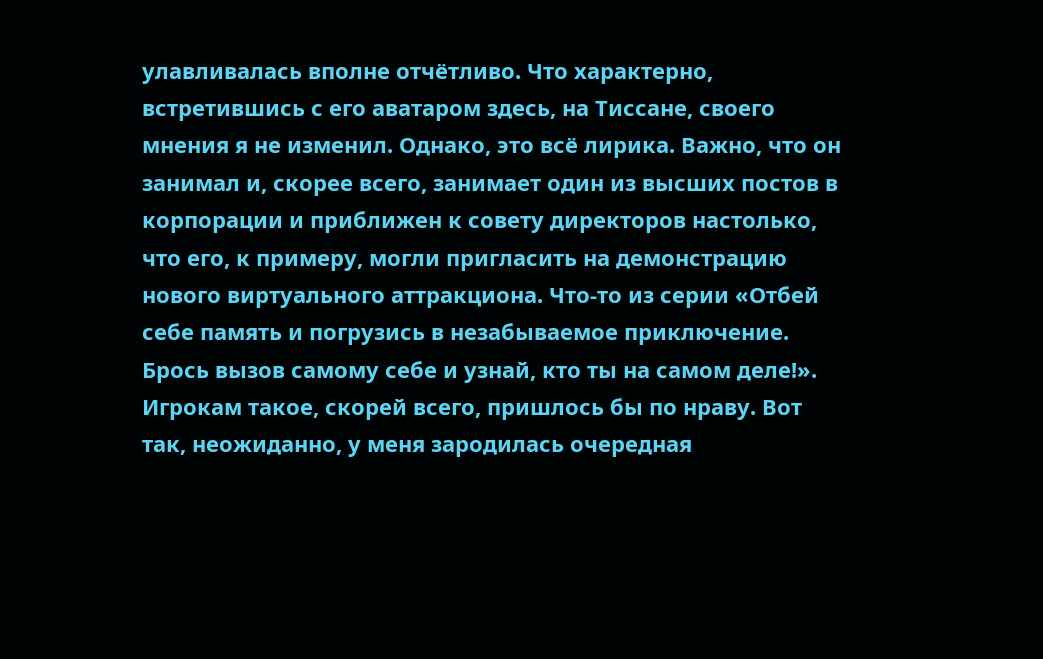улавливалась вполне отчётливо. Что характерно, встретившись с его аватаром здесь, на Тиссане, своего мнения я не изменил. Однако, это всё лирика. Важно, что он занимал и, скорее всего, занимает один из высших постов в корпорации и приближен к совету директоров настолько, что его, к примеру, могли пригласить на демонстрацию нового виртуального аттракциона. Что-то из серии «Отбей себе память и погрузись в незабываемое приключение. Брось вызов самому себе и узнай, кто ты на самом деле!». Игрокам такое, скорей всего, пришлось бы по нраву. Вот так, неожиданно, у меня зародилась очередная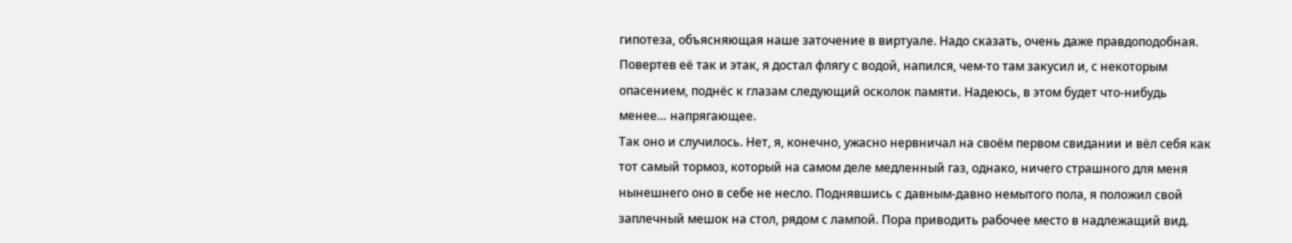гипотеза, объясняющая наше заточение в виртуале. Надо сказать, очень даже правдоподобная. Повертев её так и этак, я достал флягу с водой, напился, чем-то там закусил и, с некоторым опасением, поднёс к глазам следующий осколок памяти. Надеюсь, в этом будет что-нибудь менее… напрягающее.
Так оно и случилось. Нет, я, конечно, ужасно нервничал на своём первом свидании и вёл себя как тот самый тормоз, который на самом деле медленный газ, однако, ничего страшного для меня нынешнего оно в себе не несло. Поднявшись с давным-давно немытого пола, я положил свой заплечный мешок на стол, рядом с лампой. Пора приводить рабочее место в надлежащий вид.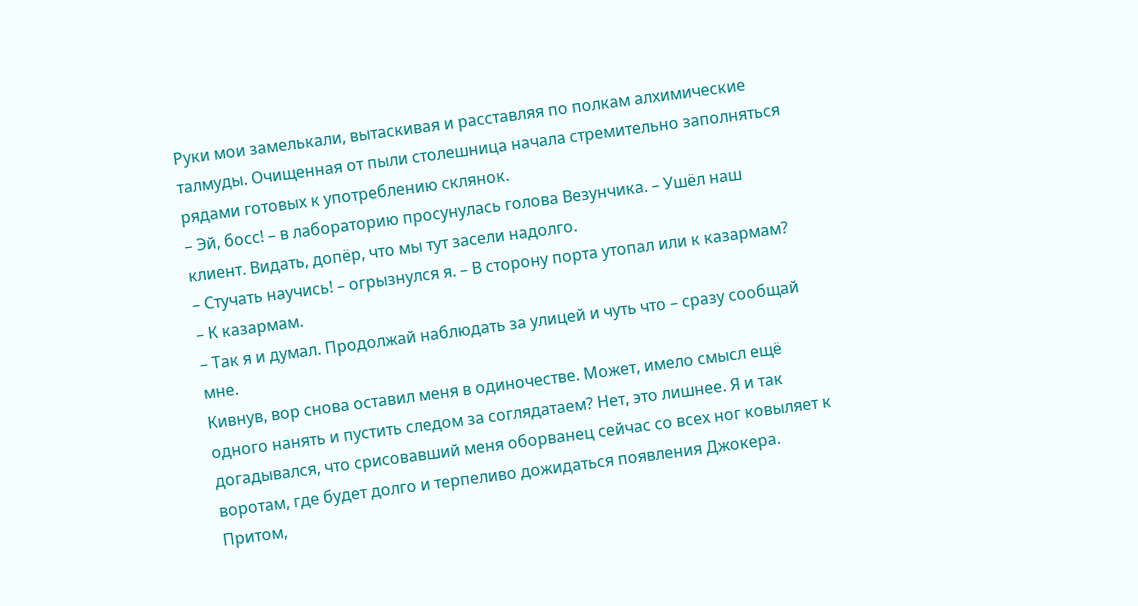Руки мои замелькали, вытаскивая и расставляя по полкам алхимические талмуды. Очищенная от пыли столешница начала стремительно заполняться рядами готовых к употреблению склянок.
– Эй, босс! – в лабораторию просунулась голова Везунчика. – Ушёл наш клиент. Видать, допёр, что мы тут засели надолго.
– Стучать научись! – огрызнулся я. – В сторону порта утопал или к казармам?
– К казармам.
– Так я и думал. Продолжай наблюдать за улицей и чуть что – сразу сообщай мне.
Кивнув, вор снова оставил меня в одиночестве. Может, имело смысл ещё одного нанять и пустить следом за соглядатаем? Нет, это лишнее. Я и так догадывался, что срисовавший меня оборванец сейчас со всех ног ковыляет к воротам, где будет долго и терпеливо дожидаться появления Джокера. Притом,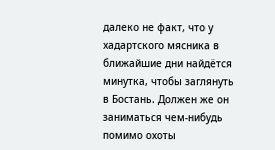далеко не факт, что у хадартского мясника в ближайшие дни найдётся минутка, чтобы заглянуть в Бостань. Должен же он заниматься чем-нибудь помимо охоты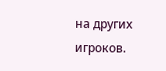на других игроков.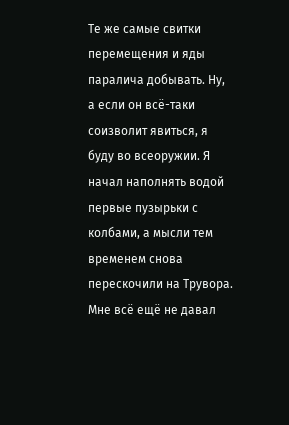Те же самые свитки перемещения и яды паралича добывать. Ну, а если он всё-таки соизволит явиться, я буду во всеоружии. Я начал наполнять водой первые пузырьки с колбами, а мысли тем временем снова перескочили на Трувора. Мне всё ещё не давал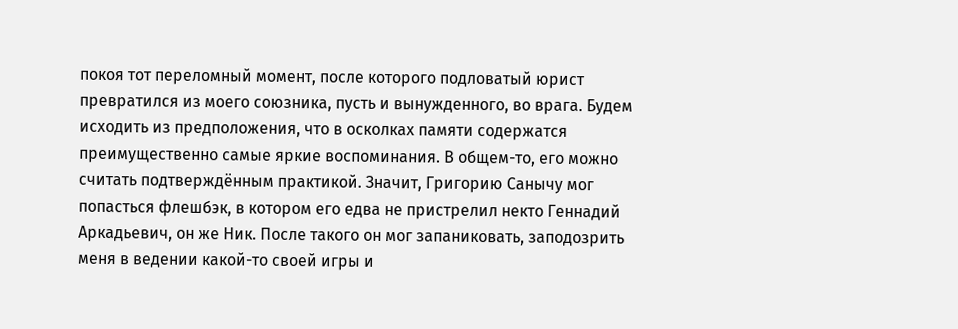покоя тот переломный момент, после которого подловатый юрист превратился из моего союзника, пусть и вынужденного, во врага. Будем исходить из предположения, что в осколках памяти содержатся преимущественно самые яркие воспоминания. В общем-то, его можно считать подтверждённым практикой. Значит, Григорию Санычу мог попасться флешбэк, в котором его едва не пристрелил некто Геннадий Аркадьевич, он же Ник. После такого он мог запаниковать, заподозрить меня в ведении какой-то своей игры и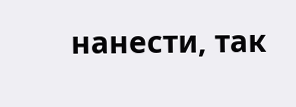нанести, так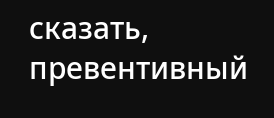сказать, превентивный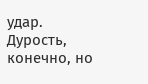удар. Дурость, конечно, но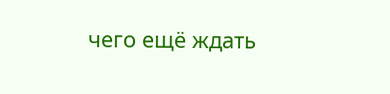чего ещё ждать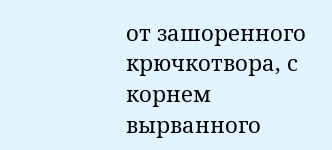от зашоренного крючкотвора, с корнем вырванного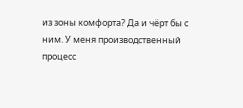из зоны комфорта? Да и чёрт бы с ним. У меня производственный процесс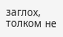заглох, толком не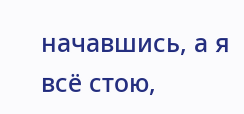начавшись, а я всё стою,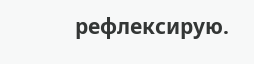рефлексирую.